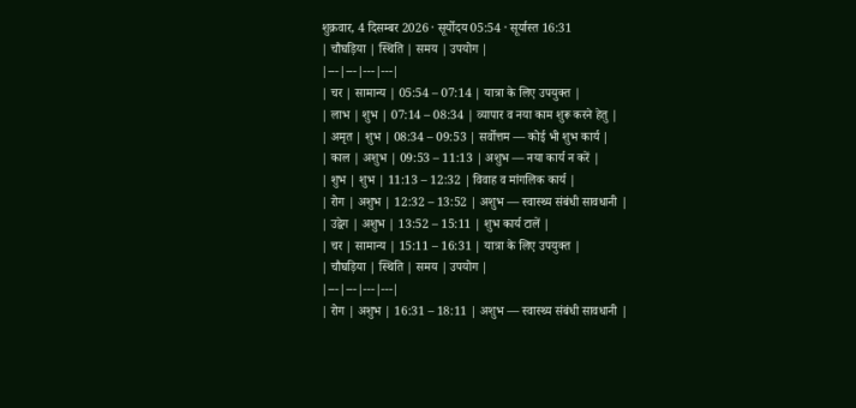शुक्रवार, 4 दिसम्बर 2026 · सूर्योदय 05:54 · सूर्यास्त 16:31
| चौघड़िया | स्थिति | समय | उपयोग |
|---|---|---|---|
| चर | सामान्य | 05:54 – 07:14 | यात्रा के लिए उपयुक्त |
| लाभ | शुभ | 07:14 – 08:34 | व्यापार व नया काम शुरू करने हेतु |
| अमृत | शुभ | 08:34 – 09:53 | सर्वोत्तम — कोई भी शुभ कार्य |
| काल | अशुभ | 09:53 – 11:13 | अशुभ — नया कार्य न करें |
| शुभ | शुभ | 11:13 – 12:32 | विवाह व मांगलिक कार्य |
| रोग | अशुभ | 12:32 – 13:52 | अशुभ — स्वास्थ्य संबंधी सावधानी |
| उद्वेग | अशुभ | 13:52 – 15:11 | शुभ कार्य टालें |
| चर | सामान्य | 15:11 – 16:31 | यात्रा के लिए उपयुक्त |
| चौघड़िया | स्थिति | समय | उपयोग |
|---|---|---|---|
| रोग | अशुभ | 16:31 – 18:11 | अशुभ — स्वास्थ्य संबंधी सावधानी |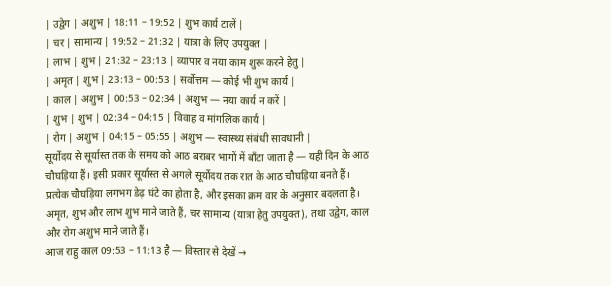| उद्वेग | अशुभ | 18:11 – 19:52 | शुभ कार्य टालें |
| चर | सामान्य | 19:52 – 21:32 | यात्रा के लिए उपयुक्त |
| लाभ | शुभ | 21:32 – 23:13 | व्यापार व नया काम शुरू करने हेतु |
| अमृत | शुभ | 23:13 – 00:53 | सर्वोत्तम — कोई भी शुभ कार्य |
| काल | अशुभ | 00:53 – 02:34 | अशुभ — नया कार्य न करें |
| शुभ | शुभ | 02:34 – 04:15 | विवाह व मांगलिक कार्य |
| रोग | अशुभ | 04:15 – 05:55 | अशुभ — स्वास्थ्य संबंधी सावधानी |
सूर्योदय से सूर्यास्त तक के समय को आठ बराबर भागों में बाँटा जाता है — यही दिन के आठ चौघड़िया हैं। इसी प्रकार सूर्यास्त से अगले सूर्योदय तक रात के आठ चौघड़िया बनते हैं। प्रत्येक चौघड़िया लगभग डेढ़ घंटे का होता है, और इसका क्रम वार के अनुसार बदलता है।
अमृत, शुभ और लाभ शुभ माने जाते हैं, चर सामान्य (यात्रा हेतु उपयुक्त), तथा उद्वेग, काल और रोग अशुभ माने जाते हैं।
आज राहु काल 09:53 – 11:13 है — विस्तार से देखें →